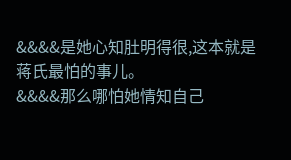&&&&是她心知肚明得很,这本就是蒋氏最怕的事儿。
&&&&那么哪怕她情知自己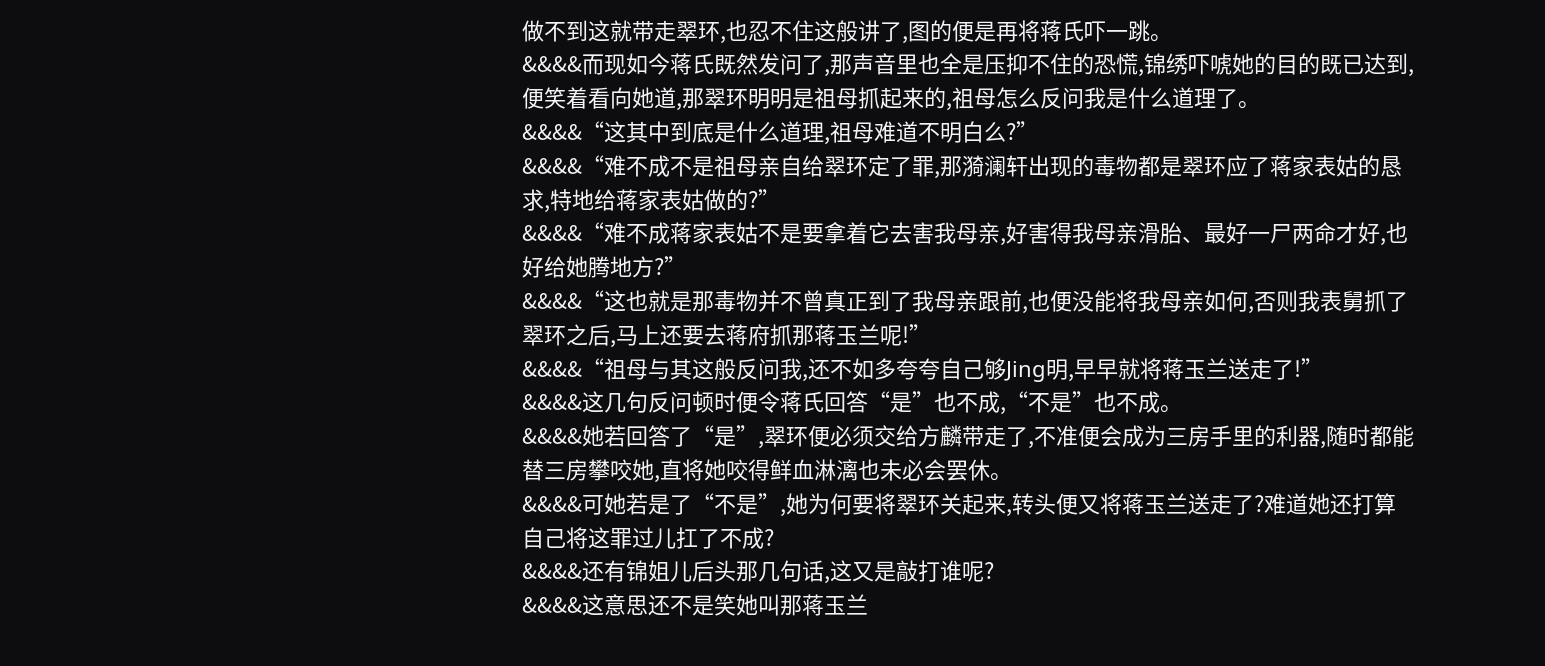做不到这就带走翠环,也忍不住这般讲了,图的便是再将蒋氏吓一跳。
&&&&而现如今蒋氏既然发问了,那声音里也全是压抑不住的恐慌,锦绣吓唬她的目的既已达到,便笑着看向她道,那翠环明明是祖母抓起来的,祖母怎么反问我是什么道理了。
&&&&“这其中到底是什么道理,祖母难道不明白么?”
&&&&“难不成不是祖母亲自给翠环定了罪,那漪澜轩出现的毒物都是翠环应了蒋家表姑的恳求,特地给蒋家表姑做的?”
&&&&“难不成蒋家表姑不是要拿着它去害我母亲,好害得我母亲滑胎、最好一尸两命才好,也好给她腾地方?”
&&&&“这也就是那毒物并不曾真正到了我母亲跟前,也便没能将我母亲如何,否则我表舅抓了翠环之后,马上还要去蒋府抓那蒋玉兰呢!”
&&&&“祖母与其这般反问我,还不如多夸夸自己够Jing明,早早就将蒋玉兰送走了!”
&&&&这几句反问顿时便令蒋氏回答“是”也不成,“不是”也不成。
&&&&她若回答了“是”,翠环便必须交给方麟带走了,不准便会成为三房手里的利器,随时都能替三房攀咬她,直将她咬得鲜血淋漓也未必会罢休。
&&&&可她若是了“不是”,她为何要将翠环关起来,转头便又将蒋玉兰送走了?难道她还打算自己将这罪过儿扛了不成?
&&&&还有锦姐儿后头那几句话,这又是敲打谁呢?
&&&&这意思还不是笑她叫那蒋玉兰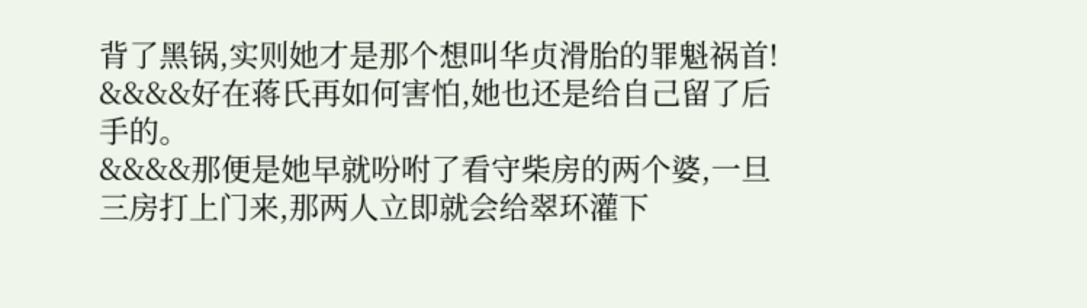背了黑锅,实则她才是那个想叫华贞滑胎的罪魁祸首!
&&&&好在蒋氏再如何害怕,她也还是给自己留了后手的。
&&&&那便是她早就吩咐了看守柴房的两个婆,一旦三房打上门来,那两人立即就会给翠环灌下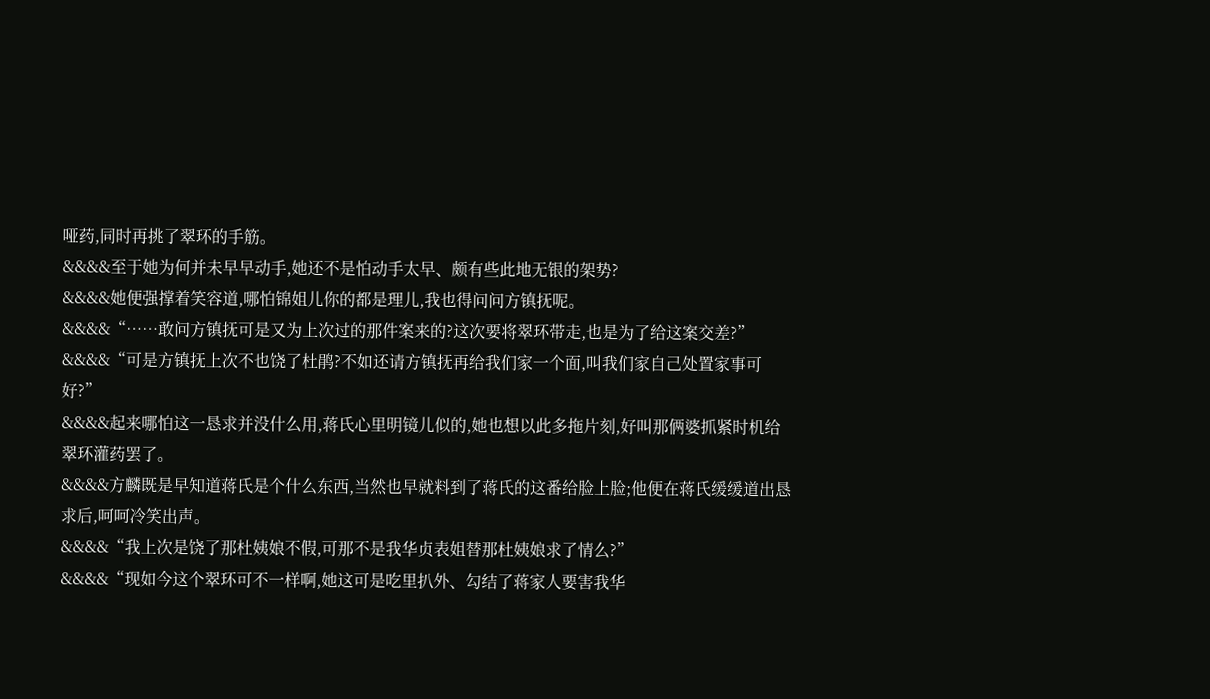哑药,同时再挑了翠环的手筋。
&&&&至于她为何并未早早动手,她还不是怕动手太早、颇有些此地无银的架势?
&&&&她便强撑着笑容道,哪怕锦姐儿你的都是理儿,我也得问问方镇抚呢。
&&&&“……敢问方镇抚可是又为上次过的那件案来的?这次要将翠环带走,也是为了给这案交差?”
&&&&“可是方镇抚上次不也饶了杜鹃?不如还请方镇抚再给我们家一个面,叫我们家自己处置家事可好?”
&&&&起来哪怕这一恳求并没什么用,蒋氏心里明镜儿似的,她也想以此多拖片刻,好叫那俩婆抓紧时机给翠环灌药罢了。
&&&&方麟既是早知道蒋氏是个什么东西,当然也早就料到了蒋氏的这番给脸上脸;他便在蒋氏缓缓道出恳求后,呵呵冷笑出声。
&&&&“我上次是饶了那杜姨娘不假,可那不是我华贞表姐替那杜姨娘求了情么?”
&&&&“现如今这个翠环可不一样啊,她这可是吃里扒外、勾结了蒋家人要害我华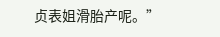贞表姐滑胎产呢。”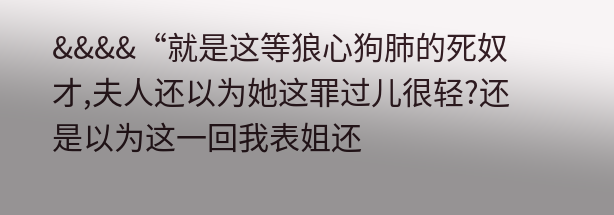&&&&“就是这等狼心狗肺的死奴才,夫人还以为她这罪过儿很轻?还是以为这一回我表姐还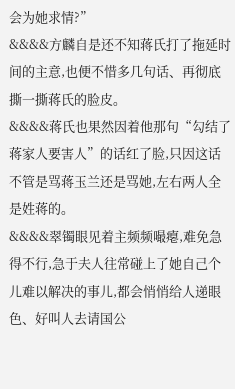会为她求情?”
&&&&方麟自是还不知蒋氏打了拖延时间的主意,也便不惜多几句话、再彻底撕一撕蒋氏的脸皮。
&&&&蒋氏也果然因着他那句“勾结了蒋家人要害人”的话红了脸,只因这话不管是骂蒋玉兰还是骂她,左右两人全是姓蒋的。
&&&&翠镯眼见着主频频嘬瘪,难免急得不行,急于夫人往常碰上了她自己个儿难以解决的事儿,都会悄悄给人递眼色、好叫人去请国公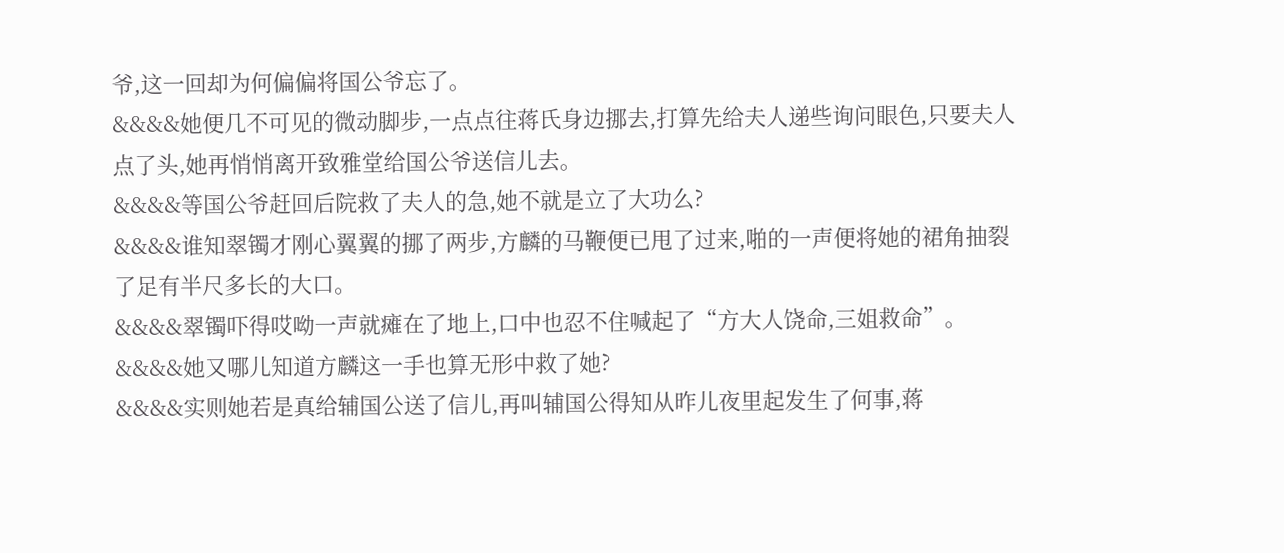爷,这一回却为何偏偏将国公爷忘了。
&&&&她便几不可见的微动脚步,一点点往蒋氏身边挪去,打算先给夫人递些询问眼色,只要夫人点了头,她再悄悄离开致雅堂给国公爷送信儿去。
&&&&等国公爷赶回后院救了夫人的急,她不就是立了大功么?
&&&&谁知翠镯才刚心翼翼的挪了两步,方麟的马鞭便已甩了过来,啪的一声便将她的裙角抽裂了足有半尺多长的大口。
&&&&翠镯吓得哎呦一声就瘫在了地上,口中也忍不住喊起了“方大人饶命,三姐救命”。
&&&&她又哪儿知道方麟这一手也算无形中救了她?
&&&&实则她若是真给辅国公送了信儿,再叫辅国公得知从昨儿夜里起发生了何事,蒋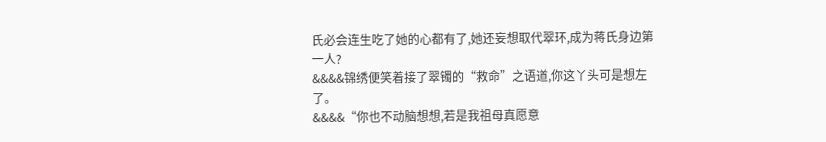氏必会连生吃了她的心都有了,她还妄想取代翠环,成为蒋氏身边第一人?
&&&&锦绣便笑着接了翠镯的“救命”之语道,你这丫头可是想左了。
&&&&“你也不动脑想想,若是我祖母真愿意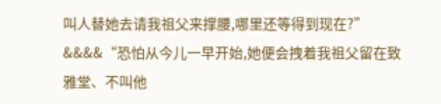叫人替她去请我祖父来撑腰,哪里还等得到现在?”
&&&&“恐怕从今儿一早开始,她便会拽着我祖父留在致雅堂、不叫他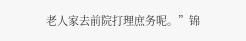老人家去前院打理庶务呢。”锦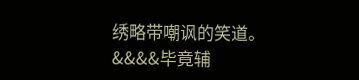绣略带嘲讽的笑道。
&&&&毕竟辅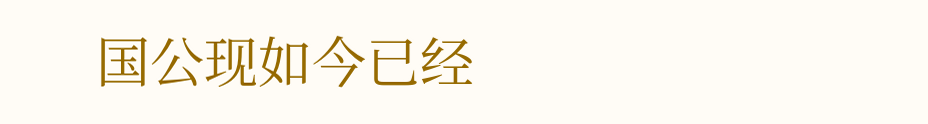国公现如今已经